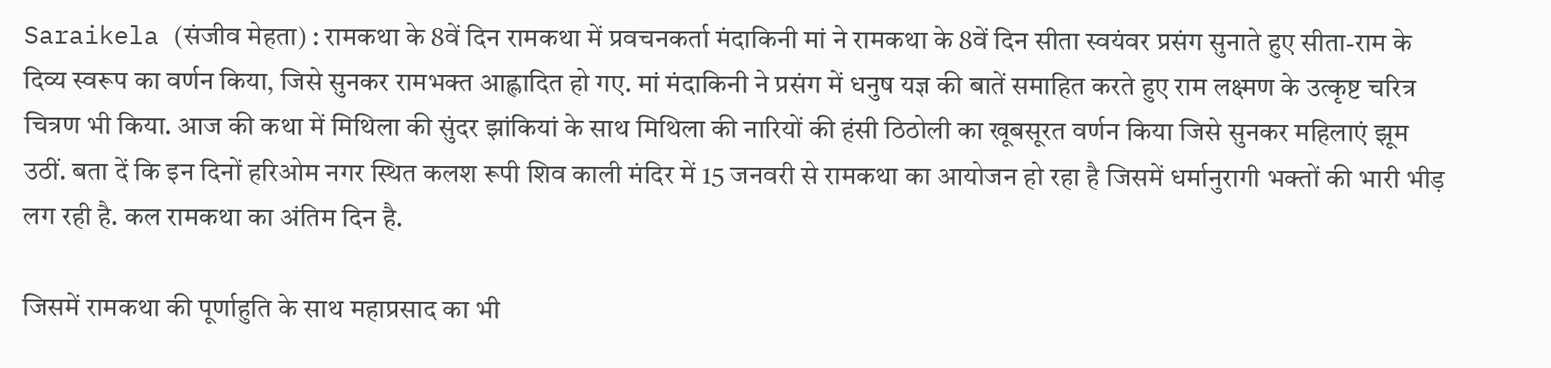Saraikela (संजीव मेहता) : रामकथा के 8वें दिन रामकथा में प्रवचनकर्ता मंदाकिनी मां ने रामकथा के 8वें दिन सीता स्वयंवर प्रसंग सुनाते हुए सीता-राम के दिव्य स्वरूप का वर्णन किया, जिसे सुनकर रामभक्त आह्लादित हो गए. मां मंदाकिनी ने प्रसंग में धनुष यज्ञ की बातें समाहित करते हुए राम लक्ष्मण के उत्कृष्ट चरित्र चित्रण भी किया. आज की कथा में मिथिला की सुंदर झांकियां के साथ मिथिला की नारियों की हंसी ठिठोली का खूबसूरत वर्णन किया जिसे सुनकर महिलाएं झूम उठीं. बता दें कि इन दिनों हरिओम नगर स्थित कलश रूपी शिव काली मंदिर में 15 जनवरी से रामकथा का आयोजन हो रहा है जिसमें धर्मानुरागी भक्तों की भारी भीड़ लग रही है. कल रामकथा का अंतिम दिन है.

जिसमें रामकथा की पूर्णाहुति के साथ महाप्रसाद का भी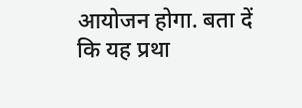आयोजन होगा. बता दें कि यह प्रथा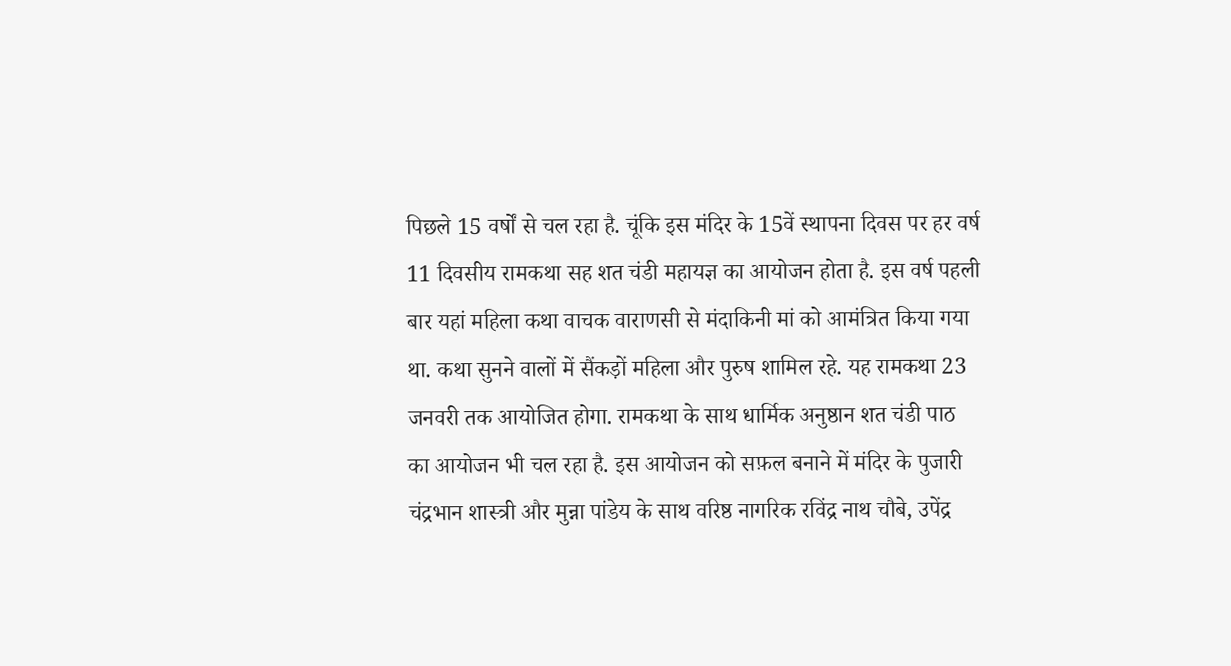पिछले 15 वर्षों से चल रहा है. चूंकि इस मंदिर के 15वें स्थापना दिवस पर हर वर्ष 11 दिवसीय रामकथा सह शत चंडी महायज्ञ का आयोजन होता है. इस वर्ष पहली बार यहां महिला कथा वाचक वाराणसी से मंदाकिनी मां को आमंत्रित किया गया था. कथा सुनने वालों में सैंकड़ों महिला और पुरुष शामिल रहे. यह रामकथा 23 जनवरी तक आयोजित होगा. रामकथा के साथ धार्मिक अनुष्ठान शत चंडी पाठ का आयोजन भी चल रहा है. इस आयोजन को सफ़ल बनाने में मंदिर के पुजारी चंद्रभान शास्त्री और मुन्ना पांडेय के साथ वरिष्ठ नागरिक रविंद्र नाथ चौबे, उपेंद्र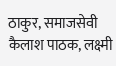ठाकुर, समाजसेवी कैलाश पाठक, लक्ष्मी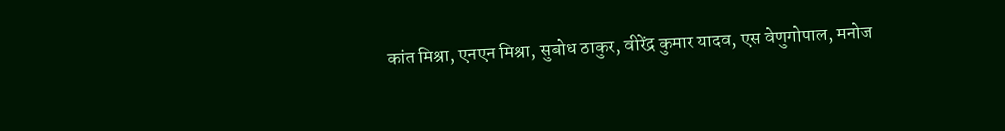कांत मिश्रा, एनएन मिश्रा, सुबोध ठाकुर, वीरेंद्र कुमार यादव, एस वेणुगोपाल, मनोज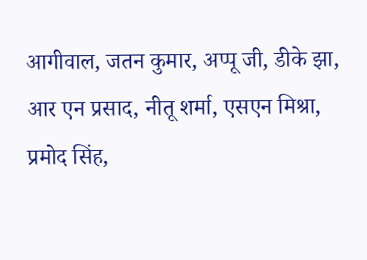आगीवाल, जतन कुमार, अप्पू जी, डीके झा, आर एन प्रसाद, नीतू शर्मा, एसएन मिश्रा, प्रमोद सिंह,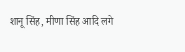शानू सिंह, मीणा सिंह आदि लगे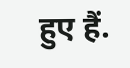हुए हैं.